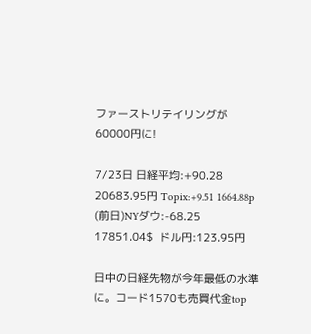ファーストリテイリングが60000円に!

7/23日 日経平均:+90.28 20683.95円 Topix:+9.51 1664.88p
(前日)NYダウ:-68.25 17851.04$  ドル円:123.95円

日中の日経先物が今年最低の水準に。コード1570も売買代金top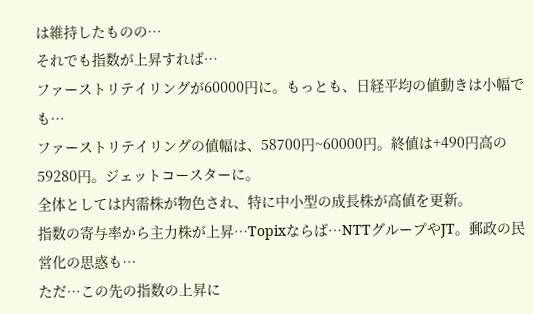は維持したものの…
それでも指数が上昇すれば…
ファーストリテイリングが60000円に。もっとも、日経平均の値動きは小幅でも…
ファーストリテイリングの値幅は、58700円~60000円。終値は+490円高の59280円。ジェットコースターに。
全体としては内需株が物色され、特に中小型の成長株が高値を更新。
指数の寄与率から主力株が上昇…Topixならば…NTTグループやJT。郵政の民営化の思惑も…
ただ…この先の指数の上昇に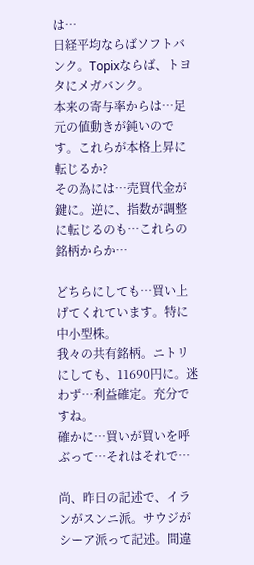は…
日経平均ならばソフトバンク。Topixならば、トヨタにメガバンク。
本来の寄与率からは…足元の値動きが鈍いのです。これらが本格上昇に転じるか?
その為には…売買代金が鍵に。逆に、指数が調整に転じるのも…これらの銘柄からか…

どちらにしても…買い上げてくれています。特に中小型株。
我々の共有銘柄。ニトリにしても、11690円に。迷わず…利益確定。充分ですね。
確かに…買いが買いを呼ぶって…それはそれで…

尚、昨日の記述で、イランがスンニ派。サウジがシーア派って記述。間違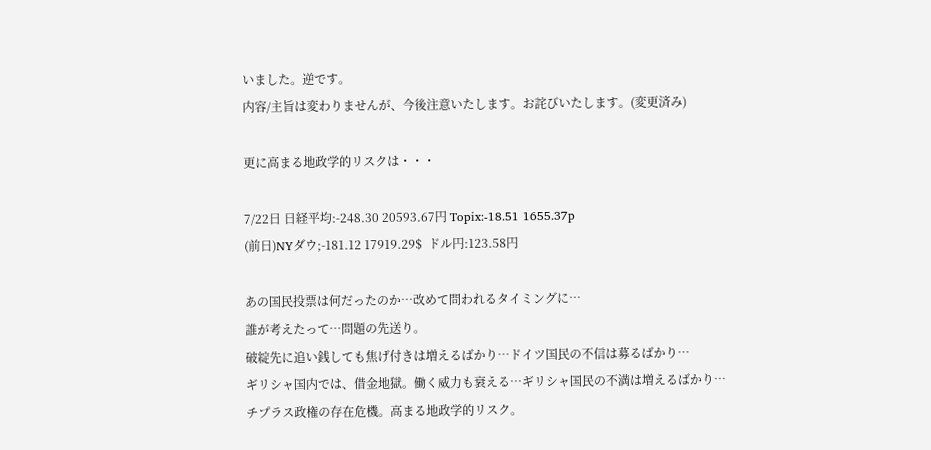いました。逆です。
内容/主旨は変わりませんが、今後注意いたします。お詫びいたします。(変更済み)

更に高まる地政学的リスクは・・・

7/22日 日経平均:-248.30 20593.67円 Topix:-18.51 1655.37p
(前日)NYダウ;-181.12 17919.29$  ドル円:123.58円

あの国民投票は何だったのか…改めて問われるタイミングに…
誰が考えたって…問題の先送り。
破綻先に追い銭しても焦げ付きは増えるばかり…ドイツ国民の不信は募るばかり…
ギリシャ国内では、借金地獄。働く威力も衰える…ギリシャ国民の不満は増えるばかり…
チプラス政権の存在危機。高まる地政学的リスク。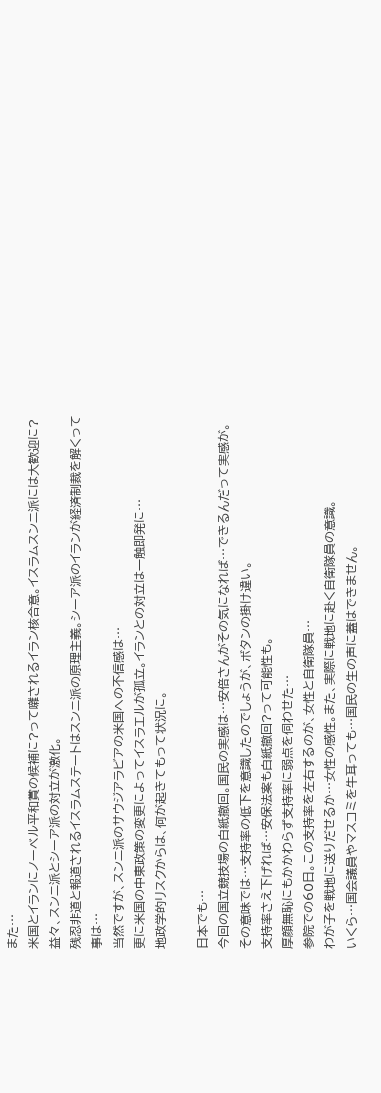また…
米国とイランにノーベル平和賞の候補に?って囃されるイラン核合意。イスラムスンニ派には大歓迎に?
益々、スンニ派とシーア派の対立が激化。
残忍非道と報道されるイスラムステートはスンニ派の原理主義。シーア派のイランが経済制裁を解くって事は…
当然ですが、スンニ派のサウジアラビアの米国への不信感は…
更に米国の中東政策の変更によってイスラエルが孤立。イランとの対立は一触即発に…
地政学的リスクからは、何が起きてもって状況に。

日本でも…
今回の国立競技場の白紙撤回。国民の実感は…安倍さんがその気になれば…できるんだって実感が。
その意味では…支持率の低下を意識したのでしょうが、ボタンの掛け違い。
支持率さえ下げれば…安保法案も白紙撤回?って可能性も。
厚顔無恥にもかかわらず支持率に弱点を伺わせた…
参院での60日。この支持率を左右するのが、女性と自衛隊員…
わが子を戦地に送りだせるか…女性の感性。また、実際に戦地に赴く自衛隊員の意識。
いくら…国会議員やマスコミを牛耳っても…国民の生の声に蓋はできません。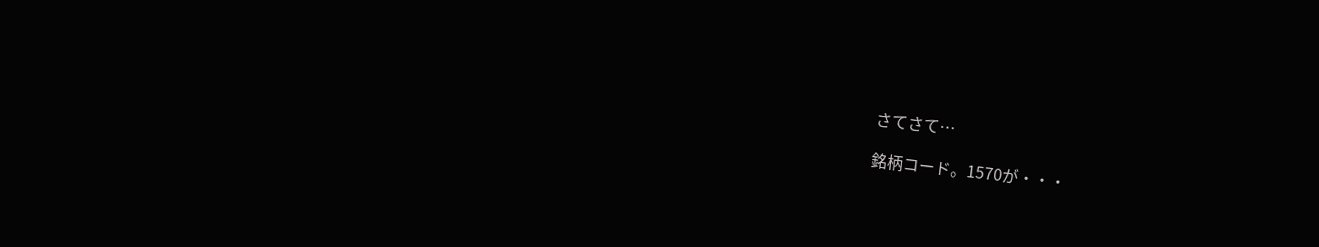さてさて…

銘柄コード。1570が・・・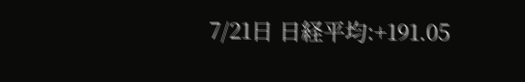7/21日 日経平均:+191.05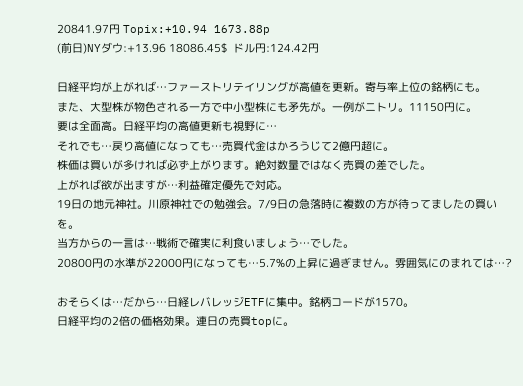20841.97円 Topix:+10.94 1673.88p
(前日)NYダウ:+13.96 18086.45$  ドル円:124.42円

日経平均が上がれば…ファーストリテイリングが高値を更新。寄与率上位の銘柄にも。
また、大型株が物色される一方で中小型株にも矛先が。一例がニトリ。11150円に。
要は全面高。日経平均の高値更新も視野に…
それでも…戻り高値になっても…売買代金はかろうじて2億円超に。
株価は買いが多ければ必ず上がります。絶対数量ではなく売買の差でした。
上がれば欲が出ますが…利益確定優先で対応。
19日の地元神社。川原神社での勉強会。7/9日の急落時に複数の方が待ってましたの買いを。
当方からの一言は…戦術で確実に利食いましょう…でした。
20800円の水準が22000円になっても…5.7%の上昇に過ぎません。雰囲気にのまれては…?

おそらくは…だから…日経レバレッジETFに集中。銘柄コードが1570。
日経平均の2倍の価格効果。連日の売買topに。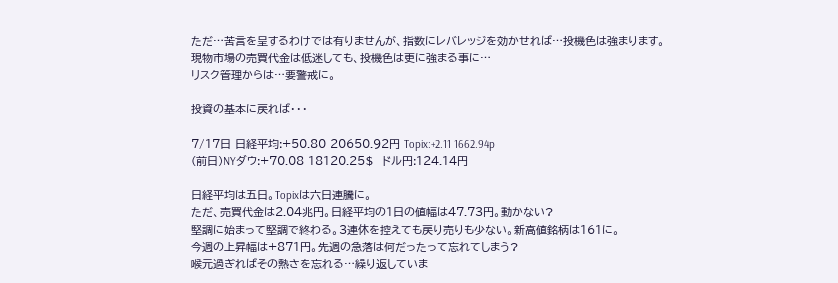ただ…苦言を呈するわけでは有りませんが、指数にレバレッジを効かせれば…投機色は強まります。
現物市場の売買代金は低迷しても、投機色は更に強まる事に…
リスク管理からは…要警戒に。

投資の基本に戻れば・・・

7/17日 日経平均:+50.80 20650.92円 Topix:+2.11 1662.94p
(前日)NYダウ:+70.08 18120.25$  ドル円:124.14円

日経平均は五日。Topixは六日連騰に。
ただ、売買代金は2.04兆円。日経平均の1日の値幅は47.73円。動かない?
堅調に始まって堅調で終わる。3連休を控えても戻り売りも少ない。新高値銘柄は161に。
今週の上昇幅は+871円。先週の急落は何だったって忘れてしまう?
喉元過ぎればその熱さを忘れる…繰り返していま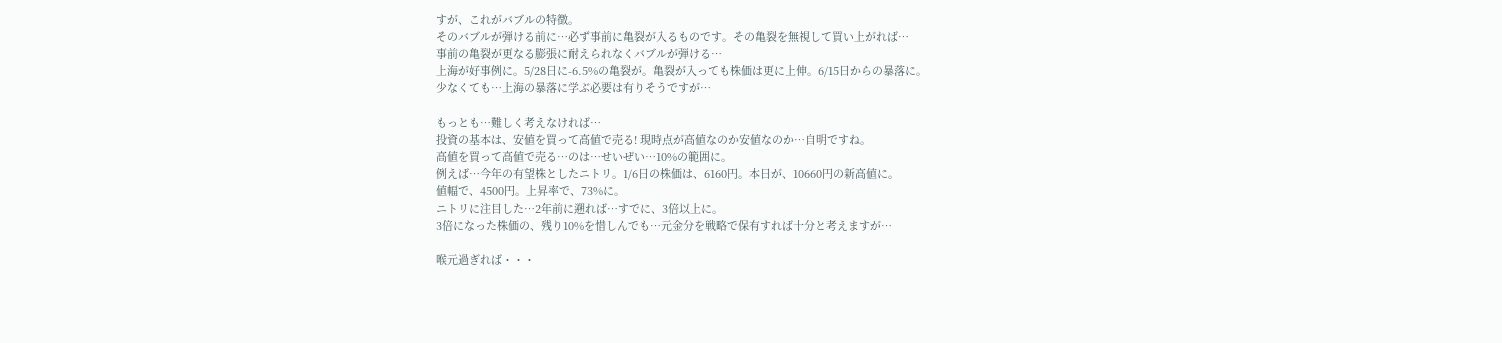すが、これがバブルの特徴。
そのバブルが弾ける前に…必ず事前に亀裂が入るものです。その亀裂を無視して買い上がれば…
事前の亀裂が更なる膨張に耐えられなくバブルが弾ける…
上海が好事例に。5/28日に-6.5%の亀裂が。亀裂が入っても株価は更に上伸。6/15日からの暴落に。
少なくても…上海の暴落に学ぶ必要は有りそうですが…

もっとも…難しく考えなければ…
投資の基本は、安値を買って高値で売る! 現時点が高値なのか安値なのか…自明ですね。
高値を買って高値で売る…のは…せいぜい…10%の範囲に。
例えば…今年の有望株としたニトリ。1/6日の株価は、6160円。本日が、10660円の新高値に。
値幅で、4500円。上昇率で、73%に。
ニトリに注目した…2年前に遡れば…すでに、3倍以上に。
3倍になった株価の、残り10%を惜しんでも…元金分を戦略で保有すれば十分と考えますが…

喉元過ぎれば・・・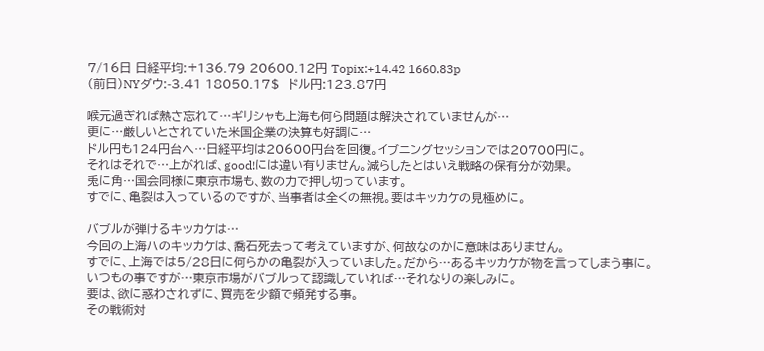7/16日 日経平均:+136.79 20600.12円 Topix:+14.42 1660.83p
(前日)NYダウ:-3.41 18050.17$  ドル円:123.87円

喉元過ぎれば熱さ忘れて…ギリシャも上海も何ら問題は解決されていませんが…
更に…厳しいとされていた米国企業の決算も好調に…
ドル円も124円台へ…日経平均は20600円台を回復。イブニングセッションでは20700円に。
それはそれで…上がれば、good!には違い有りません。減らしたとはいえ戦略の保有分が効果。
兎に角…国会同様に東京市場も、数の力で押し切っています。
すでに、亀裂は入っているのですが、当事者は全くの無視。要はキッカケの見極めに。

バブルが弾けるキッカケは…
今回の上海ハのキッカケは、喬石死去って考えていますが、何故なのかに意味はありません。
すでに、上海では5/28日に何らかの亀裂が入っていました。だから…あるキッカケが物を言ってしまう事に。
いつもの事ですが…東京市場がバブルって認識していれば…それなりの楽しみに。
要は、欲に惑わされずに、買売を少額で頻発する事。
その戦術対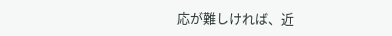応が難しければ、近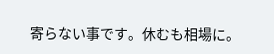寄らない事です。休むも相場に。